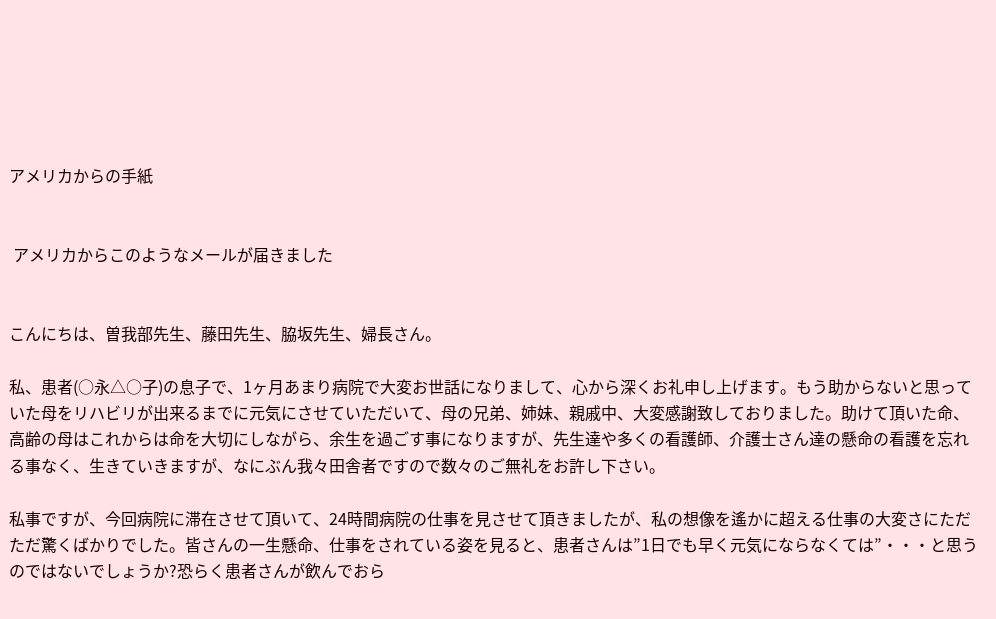アメリカからの手紙


 アメリカからこのようなメールが届きました


こんにちは、曽我部先生、藤田先生、脇坂先生、婦長さん。

私、患者(○永△○子)の息子で、1ヶ月あまり病院で大変お世話になりまして、心から深くお礼申し上げます。もう助からないと思っていた母をリハビリが出来るまでに元気にさせていただいて、母の兄弟、姉妹、親戚中、大変感謝致しておりました。助けて頂いた命、高齢の母はこれからは命を大切にしながら、余生を過ごす事になりますが、先生達や多くの看護師、介護士さん達の懸命の看護を忘れる事なく、生きていきますが、なにぶん我々田舎者ですので数々のご無礼をお許し下さい。

私事ですが、今回病院に滞在させて頂いて、24時間病院の仕事を見させて頂きましたが、私の想像を遙かに超える仕事の大変さにただただ驚くばかりでした。皆さんの一生懸命、仕事をされている姿を見ると、患者さんは”1日でも早く元気にならなくては”・・・と思うのではないでしょうか?恐らく患者さんが飲んでおら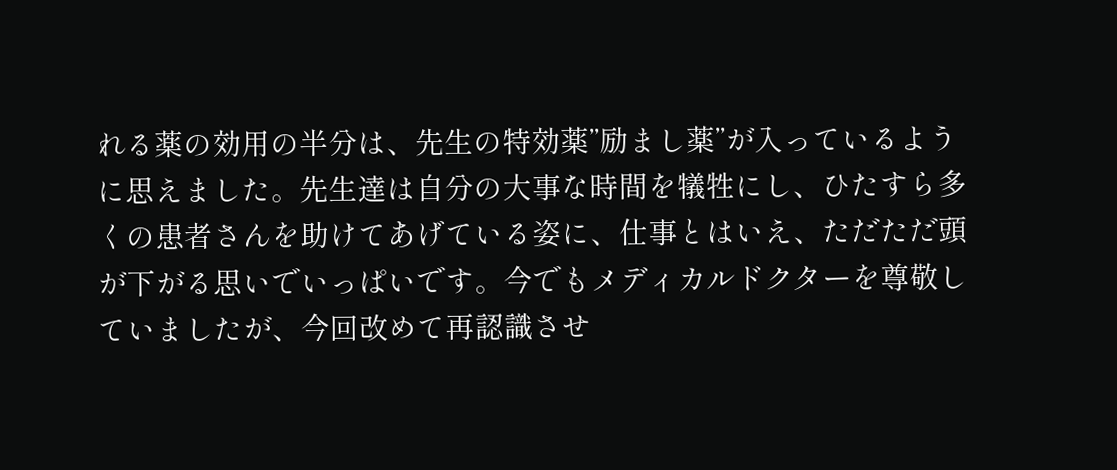れる薬の効用の半分は、先生の特効薬”励まし薬”が入っているように思えました。先生達は自分の大事な時間を犠牲にし、ひたすら多くの患者さんを助けてあげている姿に、仕事とはいえ、ただただ頭が下がる思いでいっぱいです。今でもメディカルドクターを尊敬していましたが、今回改めて再認識させ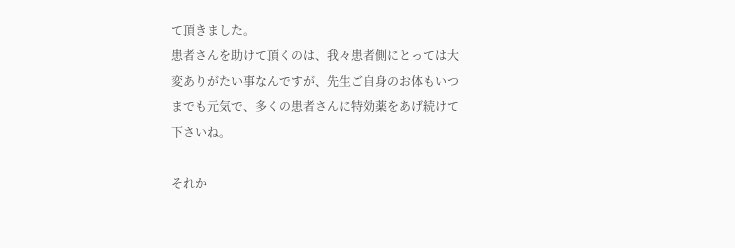て頂きました。
患者さんを助けて頂くのは、我々患者側にとっては大変ありがたい事なんですが、先生ご自身のお体もいつまでも元気で、多くの患者さんに特効薬をあげ続けて下さいね。

それか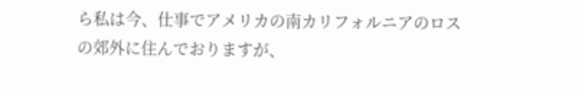ら私は今、仕事でアメリカの南カリフォルニアのロスの郊外に住んでおりますが、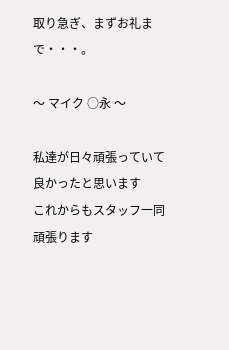取り急ぎ、まずお礼まで・・・。

〜 マイク ○永 〜

私達が日々頑張っていて良かったと思います
これからもスタッフ一同頑張ります